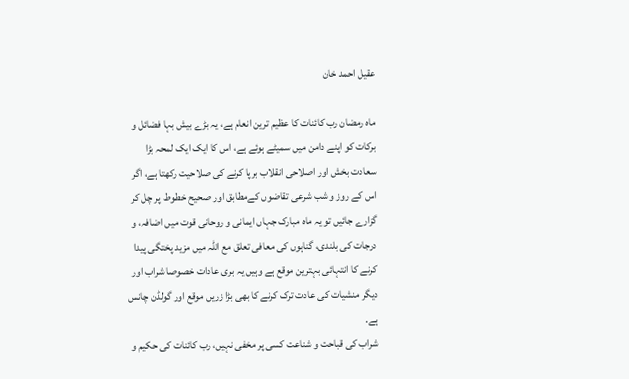عقیل احمد خان

ماہ رمضان رب کائنات کا عظیم ترین انعام ہے، یہ بڑے بیش بہا فضائل و برکات کو اپنے دامن میں سمیٹے ہوئے ہے، اس کا ایک ایک لمحہ بڑا سعادت بخش اور اصلاحی انقلاب برپا کرنے کی صلاحیت رکھتا ہے، اگر اس کے روز و شب شرعی تقاضوں کےمطابق اور صحیح خطوط پر چل کر گزارے جائیں تو یہ ماہ مبارک جہاں ایمانی و روحانی قوت میں اضافہ، و درجات کی بلندی، گناہوں کی معافی تعلق مع اللہ میں مزید پختگی پیدا کرنے کا انتہائی بہترین موقع ہے وہیں یہ بری عادات خصوصا شراب اور دیگر منشیات کی عادت ترک کرنے کا بھی بڑا زریں موقع اور گولڈن چانس ہے.
شراب کی قباحت و شناعت کسی پر مخفی نہیں، رب کائنات کی حکیم و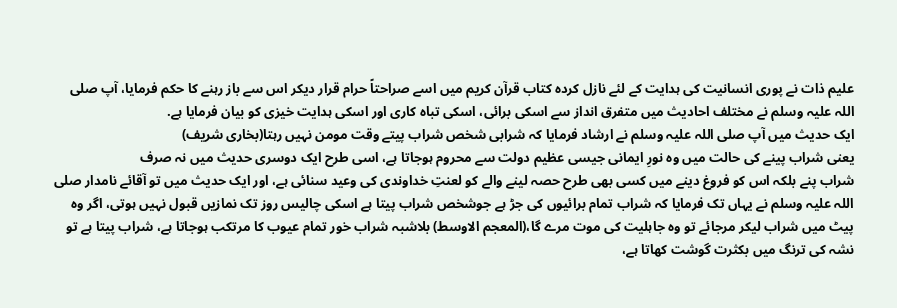علیم ذات نے پوری انسانیت کی ہدایت کے لئے نازل کردہ کتاب قرآن کریم میں اسے صراحتاً حرام قرار دیکر اس سے باز رہنے کا حکم فرمایا، آپ صلی اللہ علیہ وسلم نے مختلف احادیث میں متفرق انداز سے اسکی برائی، اسکی تباہ کاری اور اسکی ہدایت خیزی کو بیان فرمایا ہے.
ایک حدیث میں آپ صلی اللہ علیہ وسلم نے ارشاد فرمایا کہ شرابی شخص شراب پیتے وقت مومن نہیں رہتا(بخاری شریف)
یعنی شراب پینے کی حالت میں وہ نورِ ایمانی جیسی عظیم دولت سے محروم ہوجاتا ہے، اسی طرح ایک دوسری حدیث میں نہ صرف
شراب پنے بلکہ اس کو فروغ دینے میں کسی بھی طرح حصہ لینے والے کو لعنتِ خداوندی کی وعید سنائی ہے، اور ایک حدیث میں تو آقائے نامدار صلی اللہ علیہ وسلم نے یہاں تک فرمایا کہ شراب تمام برائیوں کی جڑ ہے جوشخص شراب پیتا ہے اسکی چالیس روز تک نمازیں قبول نہیں ہوتی، اگر وہ پیٹ میں شراب لیکر مرجائے تو وہ جاہلیت کی موت مرے گا،(المعجم الاوسط) بلاشبہ شراب خور تمام عیوب کا مرتکب ہوجاتا ہے، شراب پیتا ہے تو نشہ کی ترنگ میں بکثرت گوشت کھاتا ہے،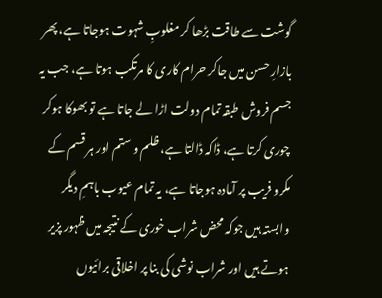گوشت سے طاقت بڑھا کر مغلوبِ شہوت ہوجاتا ہے، پھر بازارِ حسن میں جاکر حرام کاری کا مرتکب ہوتا ہے، جب یہ جسم فروش طبقہ تمام دولت اڑا لے جاتا ہے تو بھوکا ہوکر چوری کرتا ہے، ڈاکہ ڈالتا ہے، ظلم و ستم اور ہر قسم کے مکرو فریب پر آمادہ ہوجاتا ہے، یہ تمام عیوب باہمِ دیگر وابستہ ہیں جوکہ محض شراب خوری کے نتیجہ میں ظہور پزیر ہوتے ہیں اور شراب نوشی کی بنا پر اخلاقی برائیوں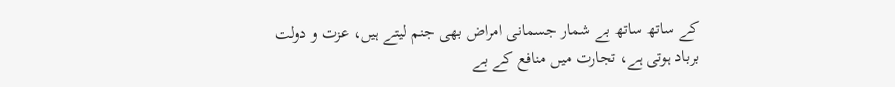کے ساتھ ساتھ بے شمار جسمانی امراض بھی جنم لیتے ہیں، عزت و دولت برباد ہوتی ہے، تجارت میں منافع کے بے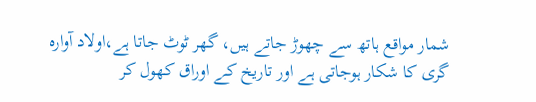شمار مواقع ہاتھ سے چھوڑ جاتے ہیں، گھر ٹوٹ جاتا ہے،اولاد آوارہ گری کا شکار ہوجاتی ہے اور تاریخ کے اوراق کھول کر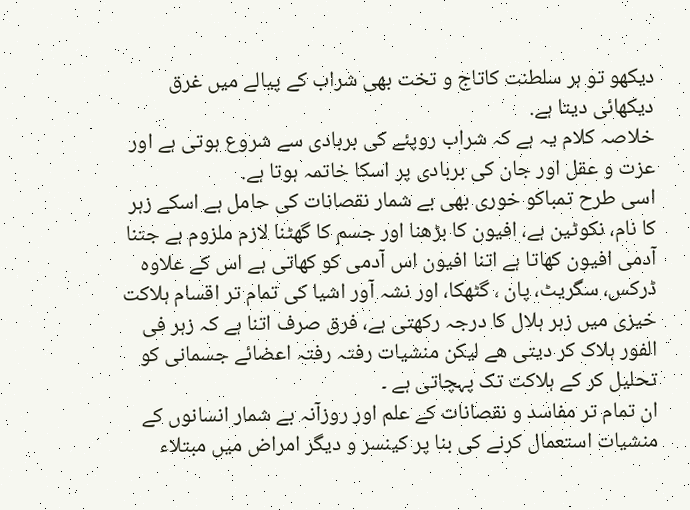دیکھو تو ہر سلطنت کاتاج و تخت بھی شراب کے پیالے میں غرق دیکھائی دیتا ہے.
خلاصہ کلام یہ ہے کہ شراب روپئے کی بربادی سے شروع ہوتی ہے اور عزت و عقل اور جان کی بربادی پر اسکا خاتمہ ہوتا ہے.
اسی طرح تمباکو خوری بھی بے شمار نقصانات کی حامل ہے اسکے زہر کا نام، نکوٹین ہے، افیون کا بڑھنا اور جسم کا گھٹنا لازم ملزوم ہے جتنا آدمی افیون کھاتا ہے اتنا افیون اس آدمی کو کھاتی ہے اس کے علاوہ ڈرکس، سگریٹ، پان ، گٹھکا، اور نشہ آور اشیا کی تمام تر اقسام ہلاکت خیزی میں زہر ہلال کا درجہ رکھتی ہے، فرق صرف اتنا ہے کہ زہر فی الفور ہلاک کر دیتی ھے لیکن منشیات رفتہ رفتہ اعضائے جسمانی کو تحلیل کر کے ہلاکت تک پہچاتی ہے ۔
ان تمام تر مفاسد و نقصانات کے علم اور روزآنہ بے شمار انسانوں کے منشیات استعمال کرنے کی بنا پر کینسر و دیگر امراض میں مبتلاء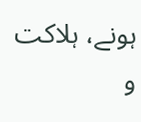ہونے، ہلاکت و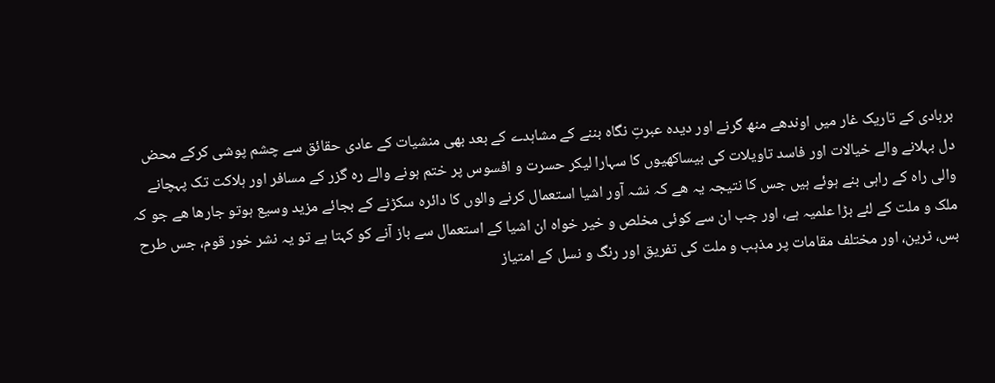بربادی کے تاریک غار میں اوندھے منھ گرنے اور دیدہ عبرتِ نگاہ بننے کے مشاہدے کے بعد بھی منشیات کے عادی حقائق سے چشم پوشی کرکے محض دل بہلانے والے خیالات اور فاسد تاویلات کی بیساکھیوں کا سہارا لیکر حسرت و افسوس پر ختم ہونے والے رہ گزر کے مسافر اور ہلاکت تک پہچانے والی راہ کے راہی بنے ہوئے ہیں جس کا نتیجہ یہ ھے کہ نشہ آور اشیا استعمال کرنے والوں کا دائرہ سکڑنے کے بجائے مزید وسیع ہوتو جارھا ھے جو کہ ملک و ملت کے لئے بڑا علمیہ ہے، اور جب ان سے کوئی مخلص و خیر خواہ ان اشیا کے استعمال سے باز آنے کو کہتا ہے تو یہ نشر خور قوم، جس طرح بس، ٹرین، اور مختلف مقامات پر مذہب و ملت کی تفریق اور رنگ و نسل کے امتیاز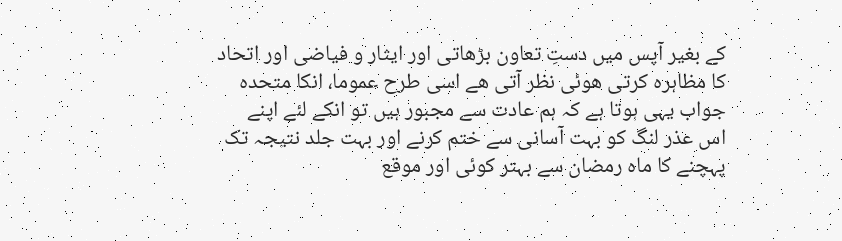کے بغیر آپس میں دستِ تعاون بڑھاتی اور ایثار و فیاضی اور اتحاد کا مظاہرہ کرتی ھوئی نظر آتی ھے اسی طرح عموما، انکا متحدہ جواب یہی ہوتا ہے کہ ہم عادت سے مجبور ہیں تو انکے لئے اپنے اس عذر لنگ کو بہت آسانی سے ختم کرنے اور بہت جلد نتیجہ تک پہچنے کا ماہ رمضان سے بہتر کوئی اور موقع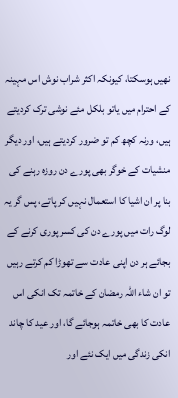نھیں ہوسکتا، کیونکہ اکثر شراب نوش اس مہینہ کے احترام میں یاتو بلکل مئے نوشی ترک کردیتے ہیں، ورنہ کچھ کم تو ضرور کردیتے ہیں، اور دیگر منشیات کے خوگر بھی پورے دن روزہ رہنے کی بنا پر ان اشیا کا استعمال نہیں کر پاتے، پس گر یہ لوگ رات میں پورے دن کی کسر پوری کرنے کے بجائے ہر دن اپنی عادت سے تھوڑا کم کرتے رہیں تو ان شاء اللہ رمضان کے خاتمہ تک انکی اس عادت کا بھی خاتمہ ہوجائے گا، اور عید کا چاند انکی زندگی میں ایک نئے اور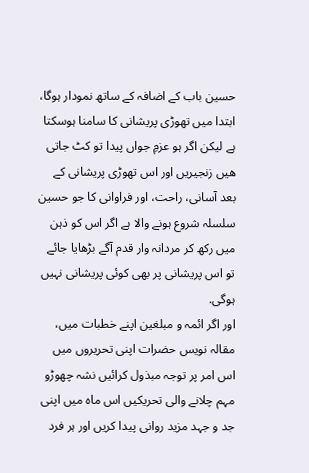حسین باب کے اضافہ کے ساتھ نمودار ہوگا، ابتدا میں تھوڑی پریشانی کا سامنا ہوسکتا ہے لیکن اگر ہو عزمِ جواں پیدا تو کٹ جاتی ھیں زنجیریں اور اس تھوڑی پریشانی کے بعد آسانی، راحت، اور فراوانی کا جو حسین سلسلہ شروع ہونے والا ہے اگر اس کو ذہن میں رکھ کر مردانہ وار قدم آگے بڑھایا جائے تو اس پریشانی پر بھی کوئی پریشانی نہیں ہوگی.
اور اگر ائمہ و مبلغین اپنے خطبات میں، مقالہ نویس حضرات اپنی تحریروں میں اس امر پر توجہ مبذول کرائیں نشہ چھوڑو مہم چلانے والی تحریکیں اس ماہ میں اپنی جد و جہد مزید روانی پیدا کریں اور ہر فرد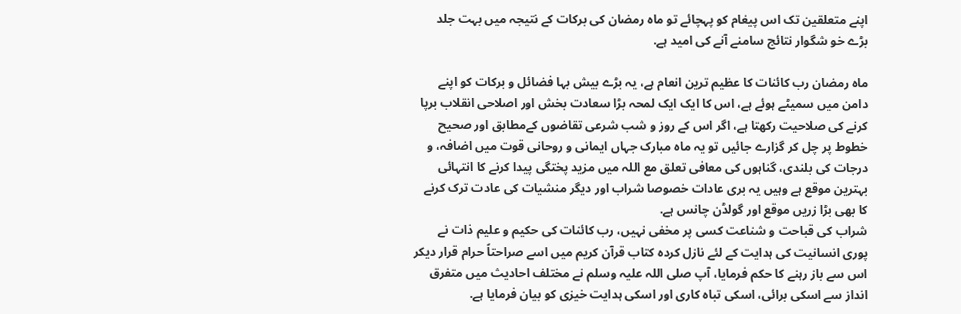اپنے متعلقین تک اس پیغام کو پہچائے تو ماہ رمضان کی برکات کے نتیجہ میں بہت جلد بڑے خو شگوار نتائج سامنے آنے کی امید ہے.

ماہ رمضان رب کائنات کا عظیم ترین انعام ہے، یہ بڑے بیش بہا فضائل و برکات کو اپنے دامن میں سمیٹے ہوئے ہے، اس کا ایک ایک لمحہ بڑا سعادت بخش اور اصلاحی انقلاب برپا کرنے کی صلاحیت رکھتا ہے، اگر اس کے روز و شب شرعی تقاضوں کےمطابق اور صحیح خطوط پر چل کر گزارے جائیں تو یہ ماہ مبارک جہاں ایمانی و روحانی قوت میں اضافہ، و درجات کی بلندی، گناہوں کی معافی تعلق مع اللہ میں مزید پختگی پیدا کرنے کا انتہائی بہترین موقع ہے وہیں یہ بری عادات خصوصا شراب اور دیگر منشیات کی عادت ترک کرنے کا بھی بڑا زریں موقع اور گولڈن چانس ہے.
شراب کی قباحت و شناعت کسی پر مخفی نہیں، رب کائنات کی حکیم و علیم ذات نے پوری انسانیت کی ہدایت کے لئے نازل کردہ کتاب قرآن کریم میں اسے صراحتاً حرام قرار دیکر اس سے باز رہنے کا حکم فرمایا، آپ صلی اللہ علیہ وسلم نے مختلف احادیث میں متفرق انداز سے اسکی برائی، اسکی تباہ کاری اور اسکی ہدایت خیزی کو بیان فرمایا ہے.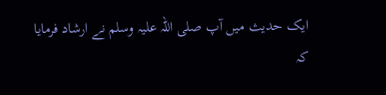ایک حدیث میں آپ صلی اللہ علیہ وسلم نے ارشاد فرمایا کہ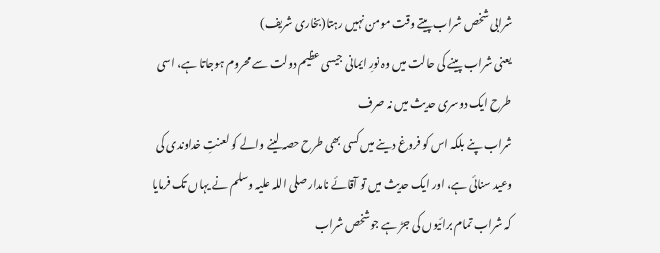شرابی شخص شراب پیتے وقت مومن نہیں رہتا(بخاری شریف)
یعنی شراب پینے کی حالت میں وہ نورِ ایمانی جیسی عظیم دولت سے محروم ہوجاتا ہے، اسی طرح ایک دوسری حدیث میں نہ صرف
شراب پنے بلکہ اس کو فروغ دینے میں کسی بھی طرح حصہ لینے والے کو لعنتِ خداوندی کی وعید سنائی ہے، اور ایک حدیث میں تو آقائے نامدار صلی اللہ علیہ وسلم نے یہاں تک فرمایا کہ شراب تمام برائیوں کی جڑ ہے جوشخص شراب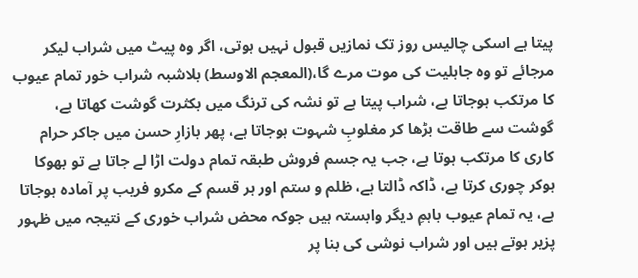پیتا ہے اسکی چالیس روز تک نمازیں قبول نہیں ہوتی، اگر وہ پیٹ میں شراب لیکر مرجائے تو وہ جاہلیت کی موت مرے گا،(المعجم الاوسط) بلاشبہ شراب خور تمام عیوب کا مرتکب ہوجاتا ہے، شراب پیتا ہے تو نشہ کی ترنگ میں بکثرت گوشت کھاتا ہے، گوشت سے طاقت بڑھا کر مغلوبِ شہوت ہوجاتا ہے، پھر بازارِ حسن میں جاکر حرام کاری کا مرتکب ہوتا ہے، جب یہ جسم فروش طبقہ تمام دولت اڑا لے جاتا ہے تو بھوکا ہوکر چوری کرتا ہے، ڈاکہ ڈالتا ہے، ظلم و ستم اور ہر قسم کے مکرو فریب پر آمادہ ہوجاتا ہے، یہ تمام عیوب باہمِ دیگر وابستہ ہیں جوکہ محض شراب خوری کے نتیجہ میں ظہور پزیر ہوتے ہیں اور شراب نوشی کی بنا پر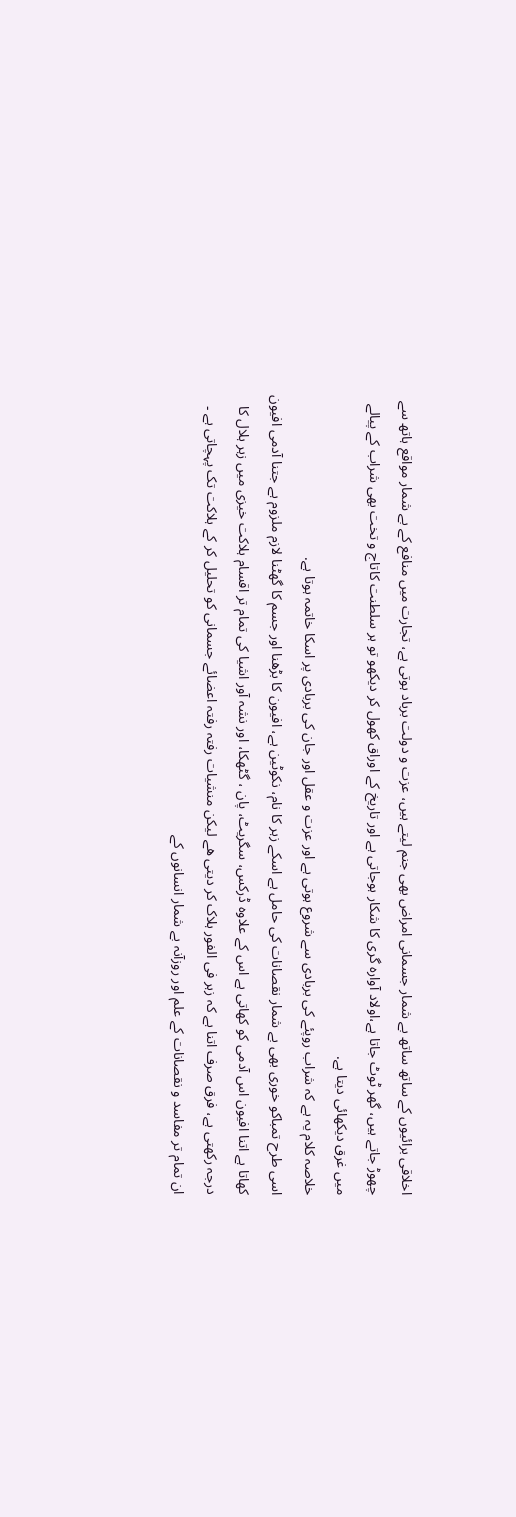اخلاقی برائیوں کے ساتھ ساتھ بے شمار جسمانی امراض بھی جنم لیتے ہیں، عزت و دولت برباد ہوتی ہے، تجارت میں منافع کے بے شمار مواقع ہاتھ سے چھوڑ جاتے ہیں، گھر ٹوٹ جاتا ہے،اولاد آوارہ گری کا شکار ہوجاتی ہے اور تاریخ کے اوراق کھول کر دیکھو تو ہر سلطنت کاتاج و تخت بھی شراب کے پیالے میں غرق دیکھائی دیتا ہے.
خلاصہ کلام یہ ہے کہ شراب روپئے کی بربادی سے شروع ہوتی ہے اور عزت و عقل اور جان کی بربادی پر اسکا خاتمہ ہوتا ہے.
اسی طرح تمباکو خوری بھی بے شمار نقصانات کی حامل ہے اسکے زہر کا نام، نکوٹین ہے، افیون کا بڑھنا اور جسم کا گھٹنا لازم ملزوم ہے جتنا آدمی افیون کھاتا ہے اتنا افیون اس آدمی کو کھاتی ہے اس کے علاوہ ڈرکس، سگریٹ، پان ، گٹھکا، اور نشہ آور اشیا کی تمام تر اقسام ہلاکت خیزی میں زہر ہلال کا درجہ رکھتی ہے، فرق صرف اتنا ہے کہ زہر فی الفور ہلاک کر دیتی ھے لیکن منشیات رفتہ رفتہ اعضائے جسمانی کو تحلیل کر کے ہلاکت تک پہچاتی ہے ۔
ان تمام تر مفاسد و نقصانات کے علم اور روزآنہ بے شمار انسانوں کے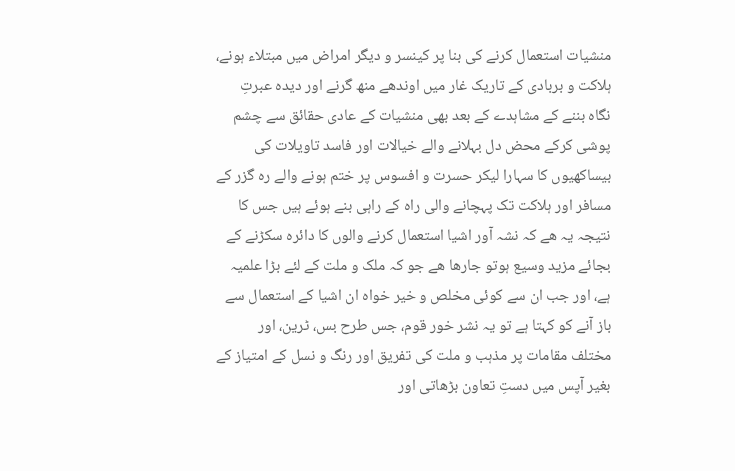منشیات استعمال کرنے کی بنا پر کینسر و دیگر امراض میں مبتلاء ہونے، ہلاکت و بربادی کے تاریک غار میں اوندھے منھ گرنے اور دیدہ عبرتِ نگاہ بننے کے مشاہدے کے بعد بھی منشیات کے عادی حقائق سے چشم پوشی کرکے محض دل بہلانے والے خیالات اور فاسد تاویلات کی بیساکھیوں کا سہارا لیکر حسرت و افسوس پر ختم ہونے والے رہ گزر کے مسافر اور ہلاکت تک پہچانے والی راہ کے راہی بنے ہوئے ہیں جس کا نتیجہ یہ ھے کہ نشہ آور اشیا استعمال کرنے والوں کا دائرہ سکڑنے کے بجائے مزید وسیع ہوتو جارھا ھے جو کہ ملک و ملت کے لئے بڑا علمیہ ہے، اور جب ان سے کوئی مخلص و خیر خواہ ان اشیا کے استعمال سے باز آنے کو کہتا ہے تو یہ نشر خور قوم، جس طرح بس، ٹرین، اور مختلف مقامات پر مذہب و ملت کی تفریق اور رنگ و نسل کے امتیاز کے بغیر آپس میں دستِ تعاون بڑھاتی اور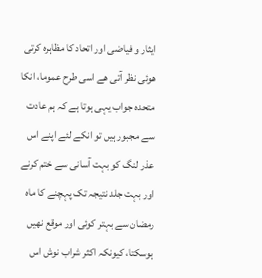ایثار و فیاضی اور اتحاد کا مظاہرہ کرتی ھوئی نظر آتی ھے اسی طرح عموما، انکا متحدہ جواب یہی ہوتا ہے کہ ہم عادت سے مجبور ہیں تو انکے لئے اپنے اس عذر لنگ کو بہت آسانی سے ختم کرنے اور بہت جلد نتیجہ تک پہچنے کا ماہ رمضان سے بہتر کوئی اور موقع نھیں ہوسکتا، کیونکہ اکثر شراب نوش اس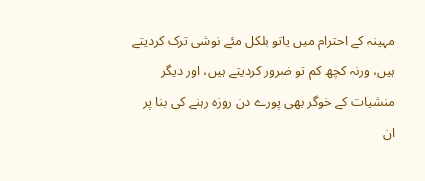مہینہ کے احترام میں یاتو بلکل مئے نوشی ترک کردیتے ہیں، ورنہ کچھ کم تو ضرور کردیتے ہیں، اور دیگر منشیات کے خوگر بھی پورے دن روزہ رہنے کی بنا پر ان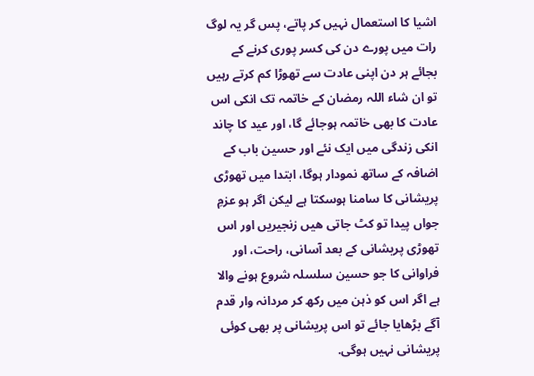اشیا کا استعمال نہیں کر پاتے، پس گر یہ لوگ رات میں پورے دن کی کسر پوری کرنے کے بجائے ہر دن اپنی عادت سے تھوڑا کم کرتے رہیں تو ان شاء اللہ رمضان کے خاتمہ تک انکی اس عادت کا بھی خاتمہ ہوجائے گا، اور عید کا چاند انکی زندگی میں ایک نئے اور حسین باب کے اضافہ کے ساتھ نمودار ہوگا، ابتدا میں تھوڑی پریشانی کا سامنا ہوسکتا ہے لیکن اگر ہو عزمِ جواں پیدا تو کٹ جاتی ھیں زنجیریں اور اس تھوڑی پریشانی کے بعد آسانی، راحت، اور فراوانی کا جو حسین سلسلہ شروع ہونے والا ہے اگر اس کو ذہن میں رکھ کر مردانہ وار قدم آگے بڑھایا جائے تو اس پریشانی پر بھی کوئی پریشانی نہیں ہوگی.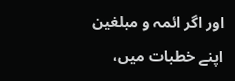اور اگر ائمہ و مبلغین اپنے خطبات میں،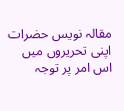مقالہ نویس حضرات اپنی تحریروں میں اس امر پر توجہ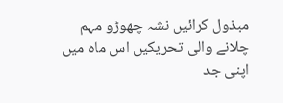مبذول کرائیں نشہ چھوڑو مہم چلانے والی تحریکیں اس ماہ میں اپنی جد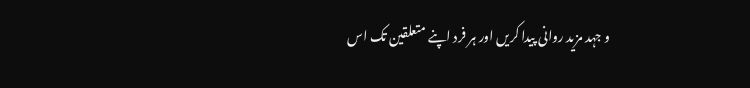و جہد مزید روانی پیدا کریں اور ہر فرد اپنے متعلقین تک اس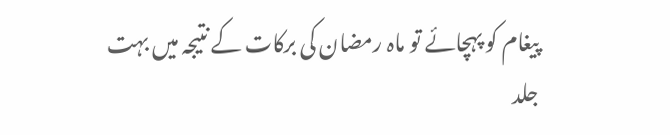پیغام کو پہچائے تو ماہ رمضان کی برکات کے نتیجہ میں بہت جلد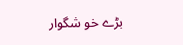بڑے خو شگوار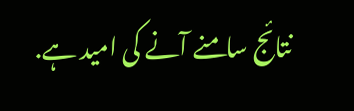نتائج سامنے آنے کی امید ہے.